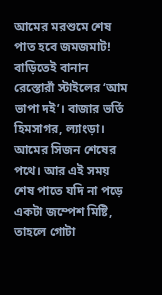আমের মরশুমে শেষ পাত হবে জমজমাট! বাড়িতেই বানান রেস্তোরাঁ স্টাইলের ‘আম ভাপা দই’। বাজার ভর্তি হিমসাগর, ল্যাংড়া। আমের সিজন শেষের পথে। আর এই সময় শেষ পাতে যদি না পড়ে একটা জম্পেশ মিষ্টি, তাহলে গোটা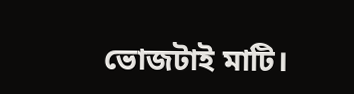ভোজটাই মাটি।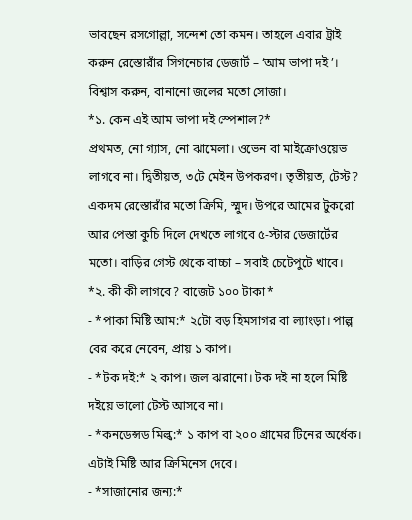ভাবছেন রসগোল্লা, সন্দেশ তো কমন। তাহলে এবার ট্রাই করুন রেস্তোরাঁর সিগনেচার ডেজার্ট – ‘আম ভাপা দই’। বিশ্বাস করুন, বানানো জলের মতো সোজা।
*১. কেন এই আম ভাপা দই স্পেশাল?*
প্রথমত, নো গ্যাস, নো ঝামেলা। ওভেন বা মাইক্রোওয়েভ লাগবে না। দ্বিতীয়ত, ৩টে মেইন উপকরণ। তৃতীয়ত, টেস্ট? একদম রেস্তোরাঁর মতো ক্রিমি, স্মুদ। উপরে আমের টুকরো আর পেস্তা কুচি দিলে দেখতে লাগবে ৫-স্টার ডেজার্টের মতো। বাড়ির গেস্ট থেকে বাচ্চা – সবাই চেটেপুটে খাবে।
*২. কী কী লাগবে? বাজেট ১০০ টাকা*
- *পাকা মিষ্টি আম:* ২টো বড় হিমসাগর বা ল্যাংড়া। পাল্প বের করে নেবেন, প্রায় ১ কাপ।
- *টক দই:* ২ কাপ। জল ঝরানো। টক দই না হলে মিষ্টি দইয়ে ভালো টেস্ট আসবে না।
- *কনডেন্সড মিল্ক:* ১ কাপ বা ২০০ গ্রামের টিনের অর্ধেক। এটাই মিষ্টি আর ক্রিমিনেস দেবে।
- *সাজানোর জন্য:*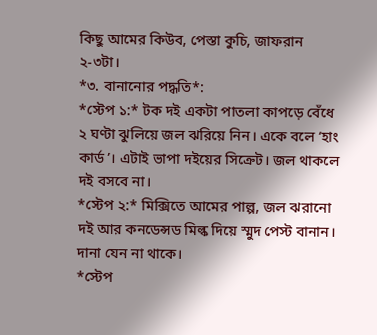কিছু আমের কিউব, পেস্তা কুচি, জাফরান ২-৩টা।
*৩. বানানোর পদ্ধতি*:
*স্টেপ ১:* টক দই একটা পাতলা কাপড়ে বেঁধে ২ ঘণ্টা ঝুলিয়ে জল ঝরিয়ে নিন। একে বলে ‘হাং কার্ড’। এটাই ভাপা দইয়ের সিক্রেট। জল থাকলে দই বসবে না।
*স্টেপ ২:* মিক্সিতে আমের পাল্প, জল ঝরানো দই আর কনডেন্সড মিল্ক দিয়ে স্মুদ পেস্ট বানান। দানা যেন না থাকে।
*স্টেপ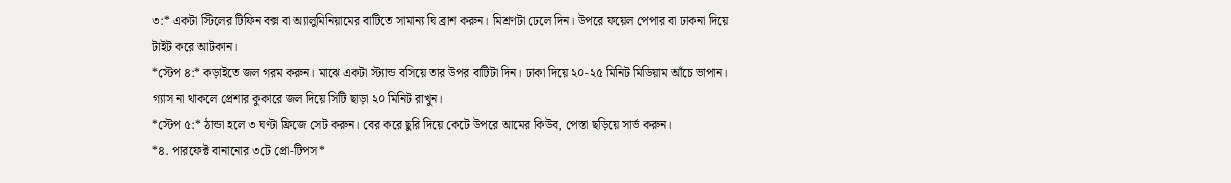৩:* একটা স্টিলের টিফিন বক্স বা অ্যালুমিনিয়ামের বাটিতে সামান্য ঘি ব্রাশ করুন। মিশ্রণটা ঢেলে দিন। উপরে ফয়েল পেপার বা ঢাকনা দিয়ে টাইট করে আটকান।
*স্টেপ ৪:* কড়াইতে জল গরম করুন। মাঝে একটা স্ট্যান্ড বসিয়ে তার উপর বাটিটা দিন। ঢাকা দিয়ে ২০-২৫ মিনিট মিডিয়াম আঁচে ভাপান। গ্যাস না থাকলে প্রেশার কুকারে জল দিয়ে সিটি ছাড়া ২০ মিনিট রাখুন।
*স্টেপ ৫:* ঠান্ডা হলে ৩ ঘণ্টা ফ্রিজে সেট করুন। বের করে ছুরি দিয়ে কেটে উপরে আমের কিউব, পেস্তা ছড়িয়ে সার্ভ করুন।
*৪. পারফেক্ট বানানোর ৩টে প্রো-টিপস*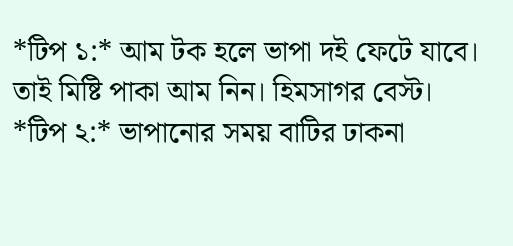*টিপ ১:* আম টক হলে ভাপা দই ফেটে যাবে। তাই মিষ্টি পাকা আম নিন। হিমসাগর বেস্ট।
*টিপ ২:* ভাপানোর সময় বাটির ঢাকনা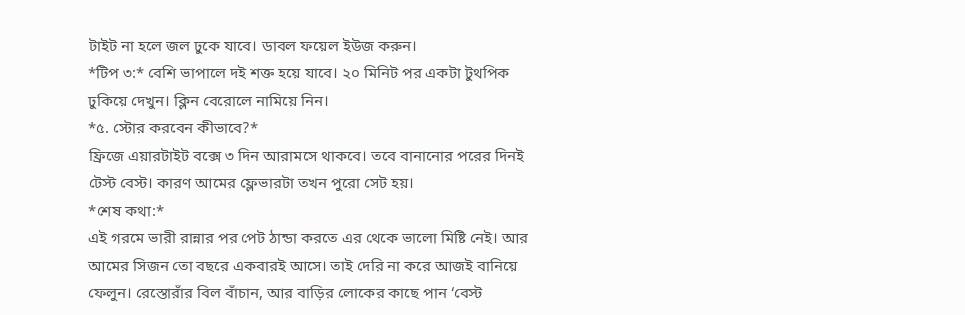টাইট না হলে জল ঢুকে যাবে। ডাবল ফয়েল ইউজ করুন।
*টিপ ৩:* বেশি ভাপালে দই শক্ত হয়ে যাবে। ২০ মিনিট পর একটা টুথপিক ঢুকিয়ে দেখুন। ক্লিন বেরোলে নামিয়ে নিন।
*৫. স্টোর করবেন কীভাবে?*
ফ্রিজে এয়ারটাইট বক্সে ৩ দিন আরামসে থাকবে। তবে বানানোর পরের দিনই টেস্ট বেস্ট। কারণ আমের ফ্লেভারটা তখন পুরো সেট হয়।
*শেষ কথা:*
এই গরমে ভারী রান্নার পর পেট ঠান্ডা করতে এর থেকে ভালো মিষ্টি নেই। আর আমের সিজন তো বছরে একবারই আসে। তাই দেরি না করে আজই বানিয়ে ফেলুন। রেস্তোরাঁর বিল বাঁচান, আর বাড়ির লোকের কাছে পান ‘বেস্ট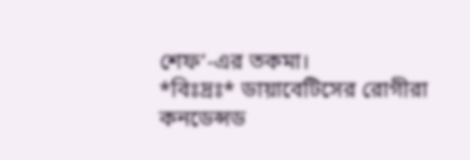শেফ’-এর তকমা।
*বিঃদ্রঃ* ডায়াবেটিসের রোগীরা কনডেন্সড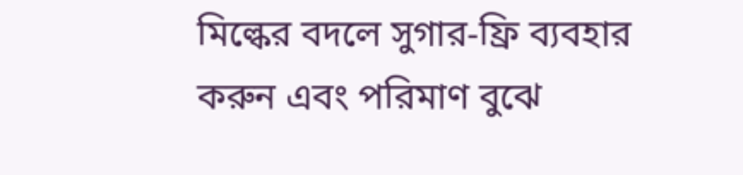মিল্কের বদলে সুগার-ফ্রি ব্যবহার করুন এবং পরিমাণ বুঝে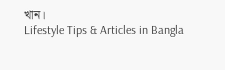খান।
Lifestyle Tips & Articles in Bangla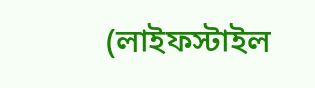(লাইফস্টাইল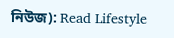নিউজ): Read Lifestyle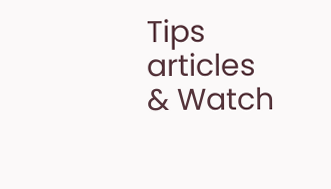Tips articles & Watch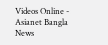Videos Online - Asianet Bangla News